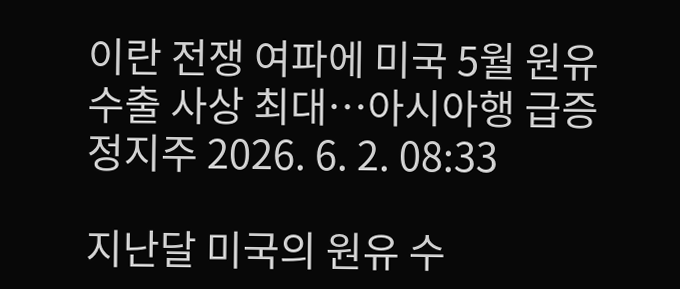이란 전쟁 여파에 미국 5월 원유수출 사상 최대…아시아행 급증
정지주 2026. 6. 2. 08:33

지난달 미국의 원유 수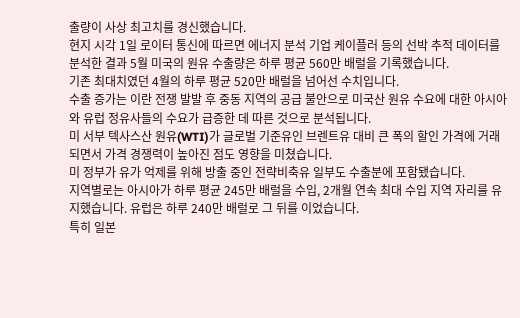출량이 사상 최고치를 경신했습니다.
현지 시각 1일 로이터 통신에 따르면 에너지 분석 기업 케이플러 등의 선박 추적 데이터를 분석한 결과 5월 미국의 원유 수출량은 하루 평균 560만 배럴을 기록했습니다.
기존 최대치였던 4월의 하루 평균 520만 배럴을 넘어선 수치입니다.
수출 증가는 이란 전쟁 발발 후 중동 지역의 공급 불안으로 미국산 원유 수요에 대한 아시아와 유럽 정유사들의 수요가 급증한 데 따른 것으로 분석됩니다.
미 서부 텍사스산 원유(WTI)가 글로벌 기준유인 브렌트유 대비 큰 폭의 할인 가격에 거래되면서 가격 경쟁력이 높아진 점도 영향을 미쳤습니다.
미 정부가 유가 억제를 위해 방출 중인 전략비축유 일부도 수출분에 포함됐습니다.
지역별로는 아시아가 하루 평균 245만 배럴을 수입, 2개월 연속 최대 수입 지역 자리를 유지했습니다. 유럽은 하루 240만 배럴로 그 뒤를 이었습니다.
특히 일본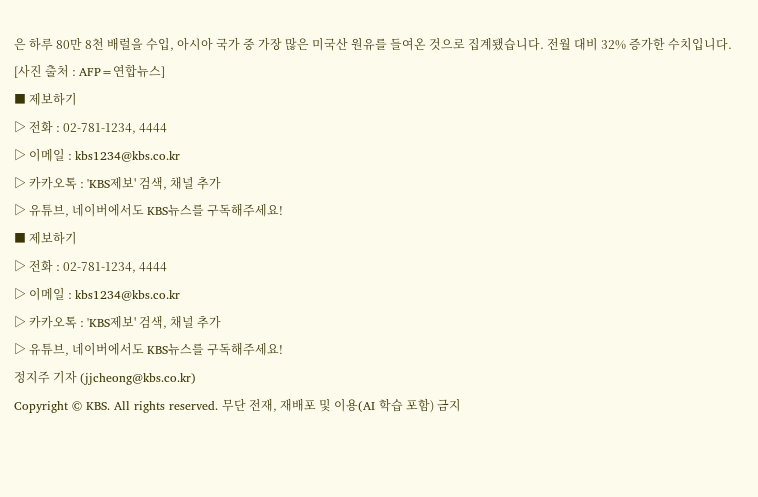은 하루 80만 8천 배럴을 수입, 아시아 국가 중 가장 많은 미국산 원유를 들여온 것으로 집계됐습니다. 전월 대비 32% 증가한 수치입니다.
[사진 출처 : AFP=연합뉴스]
■ 제보하기
▷ 전화 : 02-781-1234, 4444
▷ 이메일 : kbs1234@kbs.co.kr
▷ 카카오톡 : 'KBS제보' 검색, 채널 추가
▷ 유튜브, 네이버에서도 KBS뉴스를 구독해주세요!
■ 제보하기
▷ 전화 : 02-781-1234, 4444
▷ 이메일 : kbs1234@kbs.co.kr
▷ 카카오톡 : 'KBS제보' 검색, 채널 추가
▷ 유튜브, 네이버에서도 KBS뉴스를 구독해주세요!
정지주 기자 (jjcheong@kbs.co.kr)
Copyright © KBS. All rights reserved. 무단 전재, 재배포 및 이용(AI 학습 포함) 금지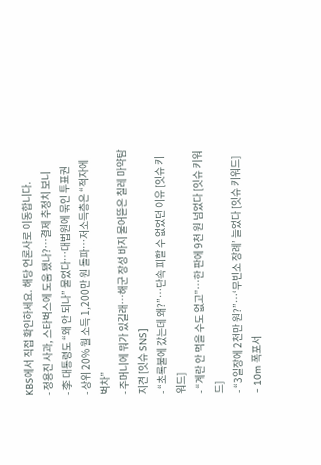KBS에서 직접 확인하세요. 해당 언론사로 이동합니다.
- 정용진 사과, 스타벅스에 도움 됐나?…결제 추정치 보니
- 李 대통령도 “왜 안 되나” 물었다…대법원에 묶인 투표권
- 상위 20% 월 소득 1,200만 원 돌파…저소득층은 “적자에 벅차”
- 주머니에 뭐가 있길래…해군 장성 바지 물어뜯은 칠레 마약탐지견 [잇슈 SNS]
- “초록불에 갔는데 왜?”…단속 피할 수 없었던 이유 [잇슈 키워드]
- “계란 안 먹을 수도 없고”…한 판에 9천 원 넘었다 [잇슈 키워드]
- “3일장에 2천만 원?”…‘무빈소 장례’ 늘었다 [잇슈 키워드]
- 10m 폭포서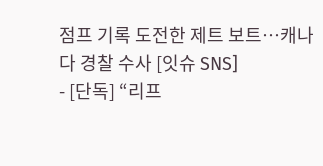점프 기록 도전한 제트 보트…캐나다 경찰 수사 [잇슈 SNS]
- [단독] “리프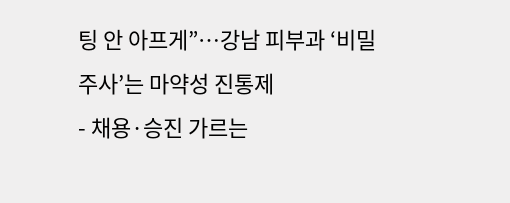팅 안 아프게”…강남 피부과 ‘비밀 주사’는 마약성 진통제
- 채용·승진 가르는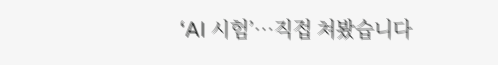‘AI 시험’…직접 쳐봤습니다